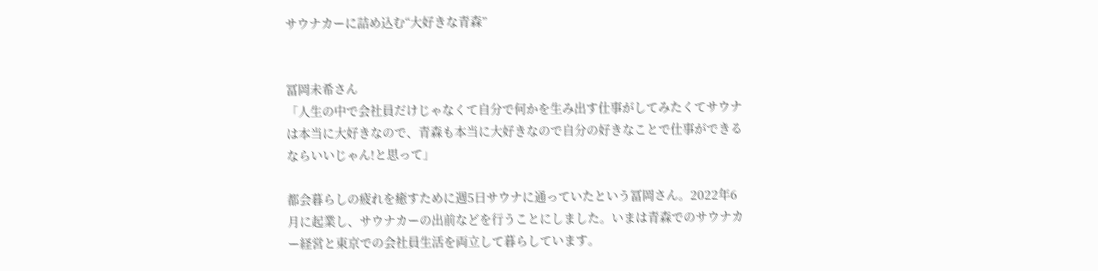サウナカーに詰め込む“大好きな青森”


冨岡未希さん
「人生の中で会社員だけじゃなくて自分で何かを生み出す仕事がしてみたくてサウナは本当に大好きなので、青森も本当に大好きなので自分の好きなことで仕事ができるならいいじゃん!と思って」

都会暮らしの疲れを癒すために週5日サウナに通っていたという冨岡さん。2022年6月に起業し、サウナカーの出前などを行うことにしました。いまは青森でのサウナカー経営と東京での会社員生活を両立して暮らしています。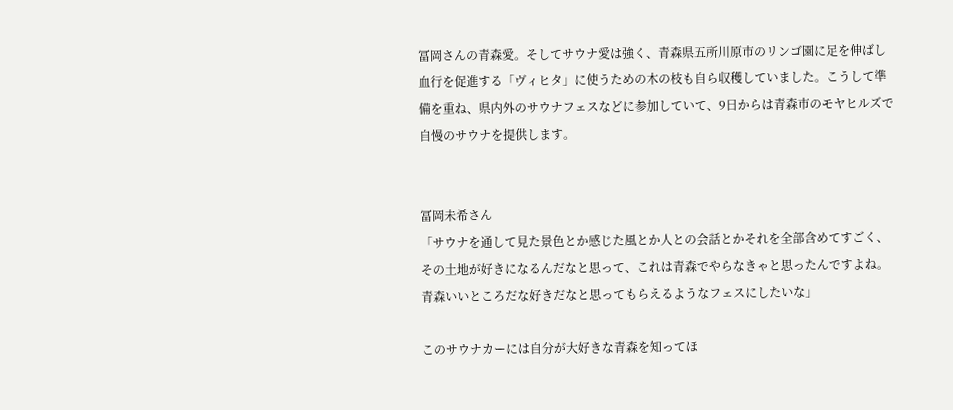冨岡さんの青森愛。そしてサウナ愛は強く、青森県五所川原市のリンゴ園に足を伸ばし血行を促進する「ヴィヒタ」に使うための木の枝も自ら収穫していました。こうして準備を重ね、県内外のサウナフェスなどに参加していて、9日からは青森市のモヤヒルズで自慢のサウナを提供します。


冨岡未希さん
「サウナを通して見た景色とか感じた風とか人との会話とかそれを全部含めてすごく、その土地が好きになるんだなと思って、これは青森でやらなきゃと思ったんですよね。青森いいところだな好きだなと思ってもらえるようなフェスにしたいな」

このサウナカーには自分が大好きな青森を知ってほ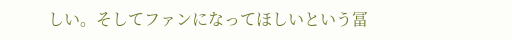しい。そしてファンになってほしいという冨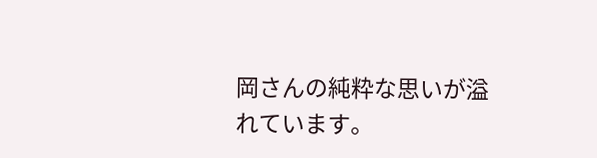岡さんの純粋な思いが溢れています。